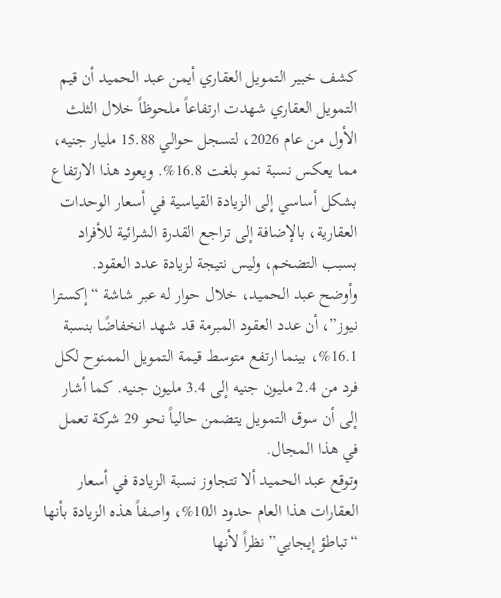كشف خبير التمويل العقاري أيمن عبد الحميد أن قيم التمويل العقاري شهدت ارتفاعاً ملحوظاً خلال الثلث الأول من عام 2026، لتسجل حوالي 15.88 مليار جنيه، مما يعكس نسبة نمو بلغت 16.8%. ويعود هذا الارتفاع بشكل أساسي إلى الزيادة القياسية في أسعار الوحدات العقارية، بالإضافة إلى تراجع القدرة الشرائية للأفراد بسبب التضخم، وليس نتيجة لزيادة عدد العقود.
وأوضح عبد الحميد، خلال حوار له عبر شاشة “إكسترا نيوز”، أن عدد العقود المبرمة قد شهد انخفاضًا بنسبة 16.1%، بينما ارتفع متوسط قيمة التمويل الممنوح لكل فرد من 2.4 مليون جنيه إلى 3.4 مليون جنيه. كما أشار إلى أن سوق التمويل يتضمن حالياً نحو 29 شركة تعمل في هذا المجال.
وتوقع عبد الحميد ألا تتجاوز نسبة الزيادة في أسعار العقارات هذا العام حدود الـ10%، واصفاً هذه الزيادة بأنها “تباطؤ إيجابي” نظراً لأنها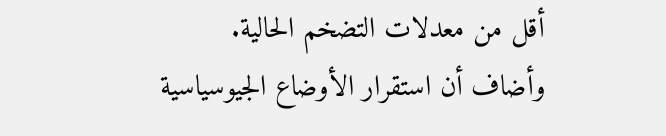أقل من معدلات التضخم الحالية.
وأضاف أن استقرار الأوضاع الجيوسياسية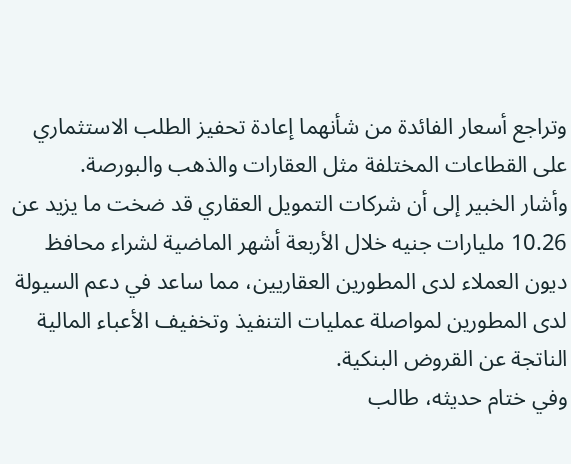وتراجع أسعار الفائدة من شأنهما إعادة تحفيز الطلب الاستثماري على القطاعات المختلفة مثل العقارات والذهب والبورصة.
وأشار الخبير إلى أن شركات التمويل العقاري قد ضخت ما يزيد عن 10.26 مليارات جنيه خلال الأربعة أشهر الماضية لشراء محافظ ديون العملاء لدى المطورين العقاريين، مما ساعد في دعم السيولة لدى المطورين لمواصلة عمليات التنفيذ وتخفيف الأعباء المالية الناتجة عن القروض البنكية.
وفي ختام حديثه، طالب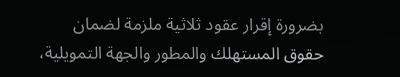بضرورة إقرار عقود ثلاثية ملزمة لضمان حقوق المستهلك والمطور والجهة التمويلية،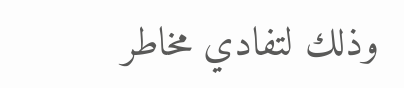وذلك لتفادي مخاطر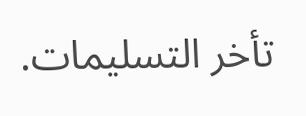تأخر التسليمات.